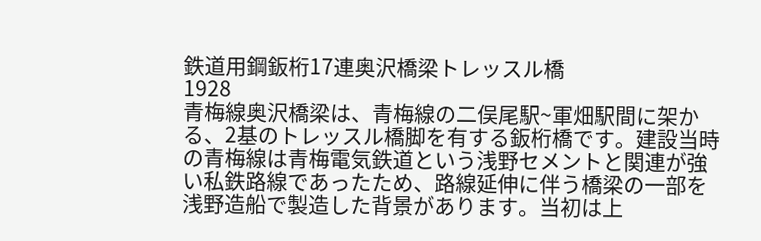鉄道用鋼鈑桁17連奥沢橋梁トレッスル橋
1928
青梅線奥沢橋梁は、青梅線の二俣尾駅~軍畑駅間に架かる、2基のトレッスル橋脚を有する鈑桁橋です。建設当時の青梅線は青梅電気鉄道という浅野セメントと関連が強い私鉄路線であったため、路線延伸に伴う橋梁の一部を浅野造船で製造した背景があります。当初は上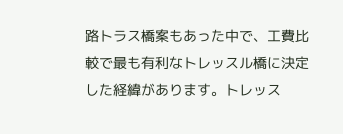路トラス橋案もあった中で、工費比較で最も有利なトレッスル橋に決定した経緯があります。トレッス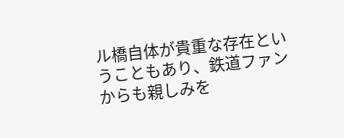ル橋自体が貴重な存在ということもあり、鉄道ファンからも親しみを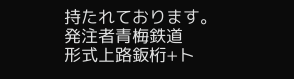持たれております。
発注者青梅鉄道
形式上路鈑桁+ト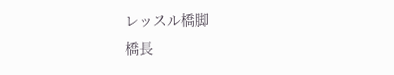レッスル橋脚
橋長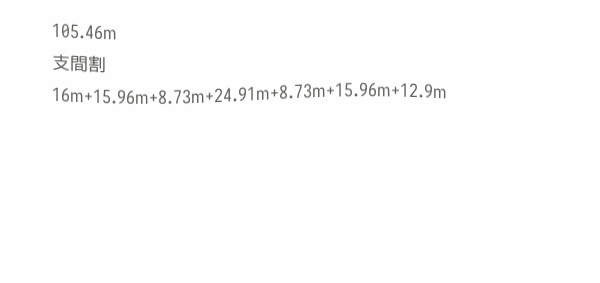105.46m
支間割16m+15.96m+8.73m+24.91m+8.73m+15.96m+12.9m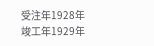受注年1928年
竣工年1929年